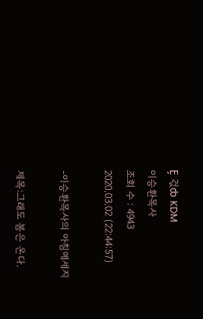Ȩ 걳ȸ KDM
이승환목사
조회 수 : 4943
2020.03.02 (22:44:57)

-이승환목사의 아침메세지

제목:그래도 봄은 온다.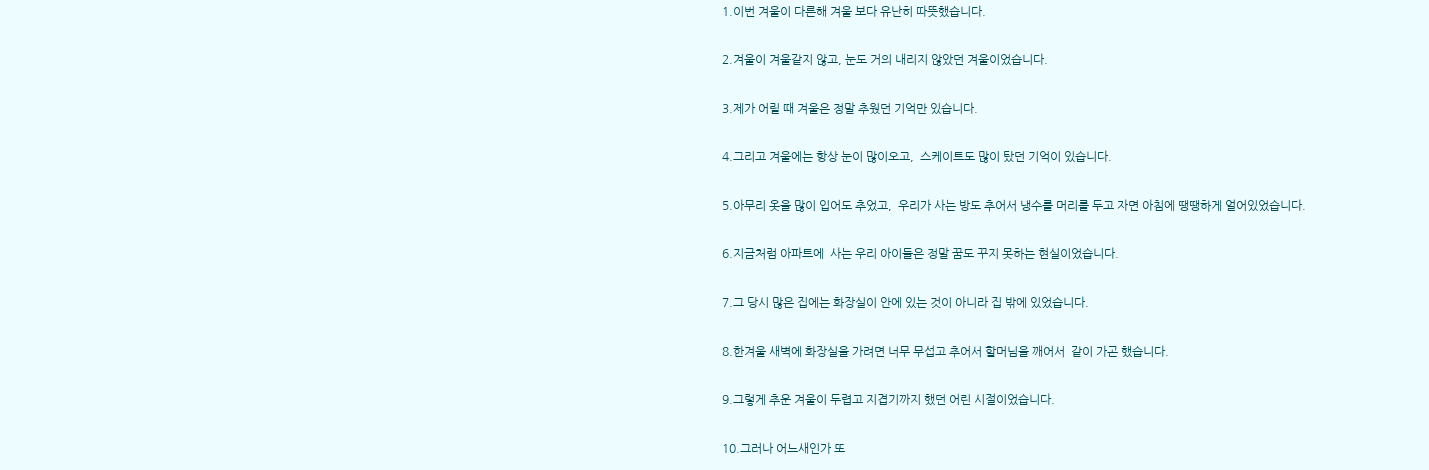1.이번 겨울이 다른해 겨울 보다 유난히 따뜻했습니다.


2.겨울이 겨울같지 않고, 눈도 거의 내리지 않았던 겨울이었습니다.


3.제가 어릴 때 겨울은 정말 추웠던 기억만 있습니다.


4.그리고 겨울에는 항상 눈이 많이오고,  스케이트도 많이 탔던 기억이 있습니다.


5.아무리 옷을 많이 입어도 추었고,  우리가 사는 방도 추어서 냉수를 머리를 두고 자면 아침에 땡땡하게 얼어있었습니다.


6.지금처럼 아파트에  사는 우리 아이들은 정말 꿈도 꾸지 못하는 현실이었습니다.


7.그 당시 많은 집에는 화장실이 안에 있는 것이 아니라 집 밖에 있었습니다.


8.한겨울 새벽에 화장실을 가려면 너무 무섭고 추어서 할머님을 깨어서  같이 가곤 했습니다.


9.그렇게 추운 겨울이 두렵고 지겹기까지 했던 어린 시절이었습니다.


10.그러나 어느새인가 또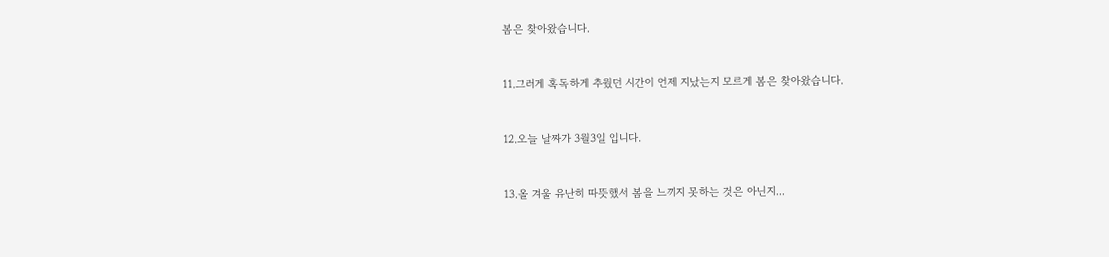봄은 찾아왔습니다.


11.그러게 혹독하게 추웠던 시간이 언제 지났는지 모르게 봄은 찾아왔습니다.


12.오늘 날짜가 3월3일 입니다.


13.올 겨울 유난히 따뜻했서 봄을 느끼지 못하는 것은 아닌지...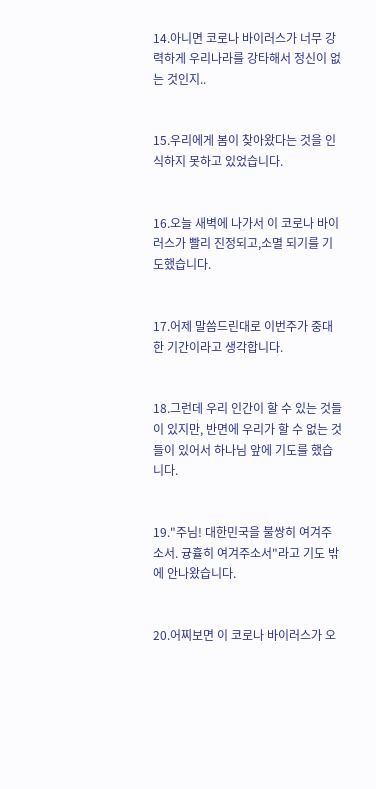14.아니면 코로나 바이러스가 너무 강력하게 우리나라를 강타해서 정신이 없는 것인지..


15.우리에게 봄이 찾아왔다는 것을 인식하지 못하고 있었습니다.


16.오늘 새벽에 나가서 이 코로나 바이러스가 빨리 진정되고,소멸 되기를 기도했습니다.


17.어제 말씀드린대로 이번주가 중대한 기간이라고 생각합니다.


18.그런데 우리 인간이 할 수 있는 것들이 있지만, 반면에 우리가 할 수 없는 것들이 있어서 하나님 앞에 기도를 했습니다.


19."주님! 대한민국을 불쌍히 여겨주소서. 귱휼히 여겨주소서"라고 기도 밖에 안나왔습니다.


20.어찌보면 이 코로나 바이러스가 오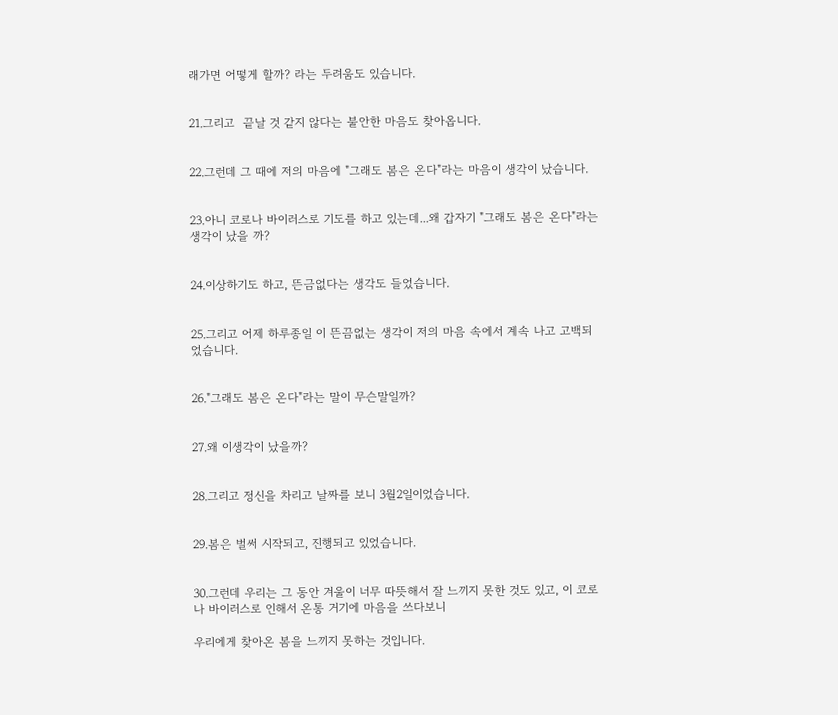래가면 어떻게 할까? 라는 두려움도 있습니다.


21.그리고  끝날 것 같지 않다는 불안한 마음도 찾아옵니다.


22.그런데 그 때에 저의 마음에 "그래도 봄은 온다"라는 마음이 생각이 났습니다.


23.아니 코로나 바이러스로 기도를 하고 있는데...왜 갑자기 "그래도 봄은 온다"라는 생각이 났을 까?


24.이상하기도 하고, 뜬금없다는 생각도 들었습니다.


25.그리고 어제 하루종일 이 뜬끔없는 생각이 저의 마음 속에서 계속 나고 고백되었습니다.


26."그래도 봄은 온다"라는 말이 무슨말일까?


27.왜 이생각이 났을까?


28.그리고 정신을 차리고 날짜를 보니 3월2일이었습니다.


29.봄은 벌써 시작되고, 진행되고 있었습니다.


30.그런데 우리는 그 동안 겨울이 너무 따뜻해서 잘 느끼지 못한 것도 있고, 이 코로나 바이러스로 인해서 온통 거기에 마음을 쓰다보니

우리에게 찾아온 봄을 느끼지 못하는 것입니다.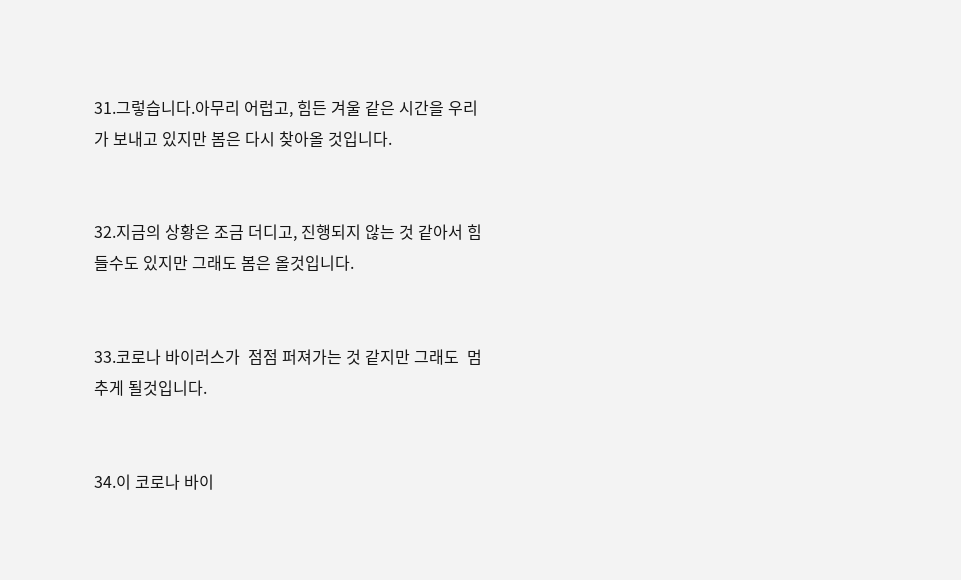31.그렇습니다.아무리 어럽고, 힘든 겨울 같은 시간을 우리가 보내고 있지만 봄은 다시 찾아올 것입니다.


32.지금의 상황은 조금 더디고, 진행되지 않는 것 같아서 힘들수도 있지만 그래도 봄은 올것입니다.


33.코로나 바이러스가  점점 퍼져가는 것 같지만 그래도  멈추게 될것입니다.


34.이 코로나 바이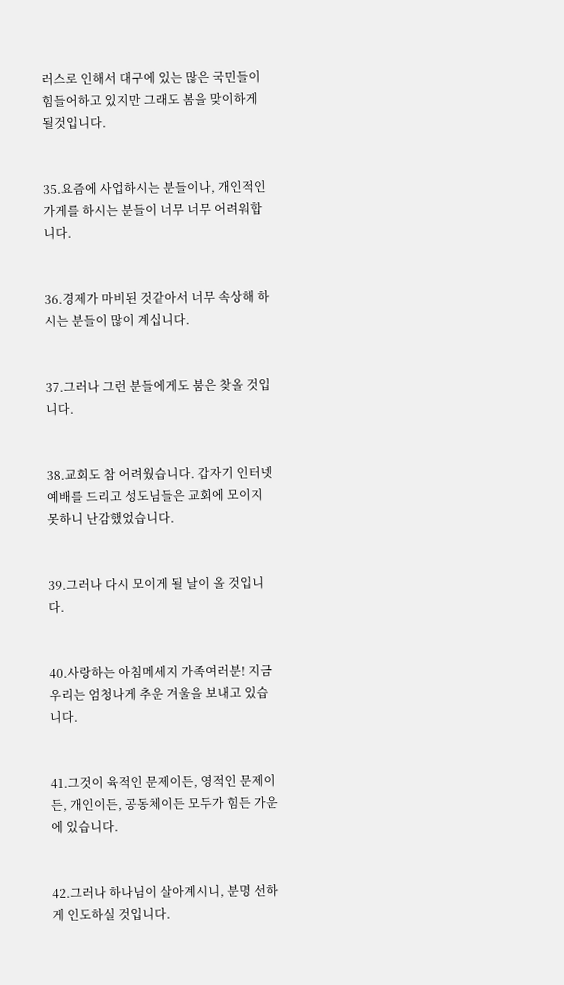러스로 인해서 대구에 있는 많은 국민들이 힘들어하고 있지만 그래도 봄을 맞이하게 될것입니다.


35.요즘에 사업하시는 분들이나, 개인적인 가게를 하시는 분들이 너무 너무 어려워합니다.


36.경제가 마비된 것같아서 너무 속상해 하시는 분들이 많이 계십니다.


37.그러나 그런 분들에게도 붐은 찾올 것입니다.


38.교회도 참 어려웠습니다. 갑자기 인터넷 예배를 드리고 성도님들은 교회에 모이지 못하니 난감했었습니다.


39.그러나 다시 모이게 될 날이 올 것입니다.


40.사랑하는 아침메세지 가족여러분! 지금 우리는 엄청나게 추운 겨울을 보내고 있습니다.


41.그것이 육적인 문제이든, 영적인 문제이든, 개인이든, 공동체이든 모두가 힘든 가운에 있습니다.


42.그러나 하나님이 살아계시니, 분명 선하게 인도하실 것입니다.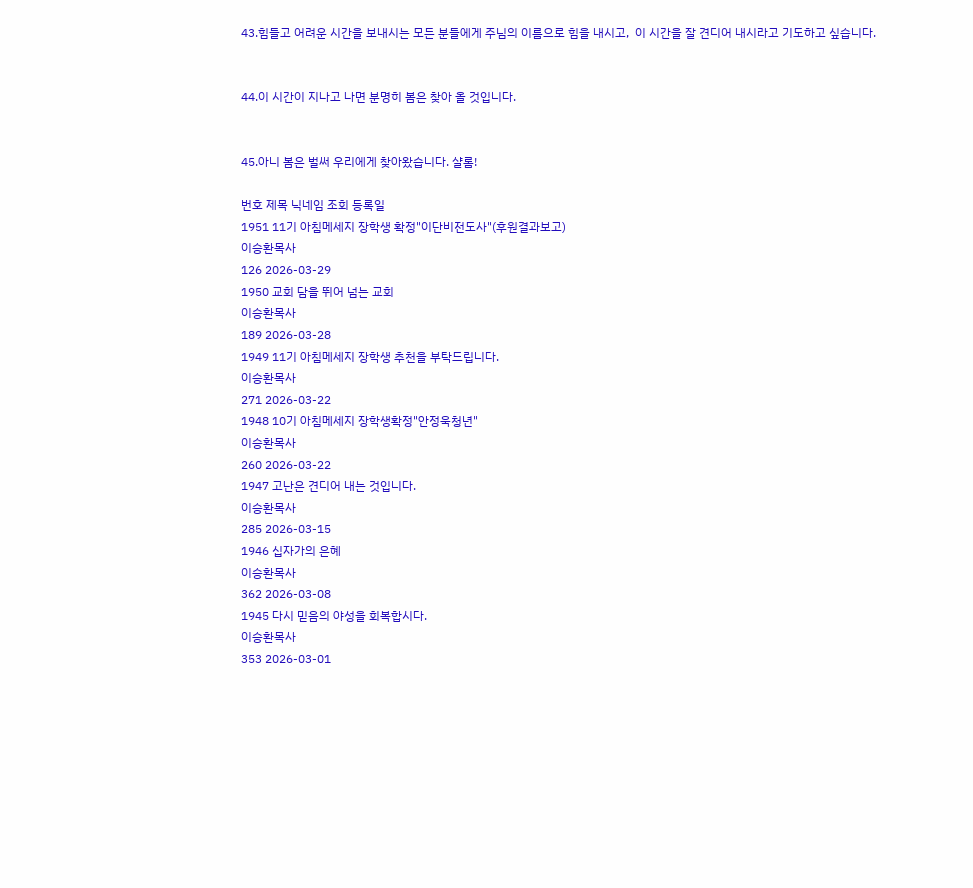43.힘들고 어려운 시간을 보내시는 모든 분들에게 주님의 이름으로 힘을 내시고,  이 시간을 잘 견디어 내시라고 기도하고 싶습니다.


44.이 시간이 지나고 나면 분명히 봄은 찾아 올 것입니다.


45.아니 봄은 벌써 우리에게 찾아왔습니다. 샬롬!

번호 제목 닉네임 조회 등록일
1951 11기 아침메세지 장학생 확정"이단비전도사"(후원결과보고)
이승환목사
126 2026-03-29
1950 교회 담을 뛰어 넘는 교회
이승환목사
189 2026-03-28
1949 11기 아침메세지 장학생 추천을 부탁드립니다.
이승환목사
271 2026-03-22
1948 10기 아침메세지 장학생확정"안정욱청년"
이승환목사
260 2026-03-22
1947 고난은 견디어 내는 것입니다.
이승환목사
285 2026-03-15
1946 십자가의 은혜
이승환목사
362 2026-03-08
1945 다시 믿음의 야성을 회복합시다.
이승환목사
353 2026-03-01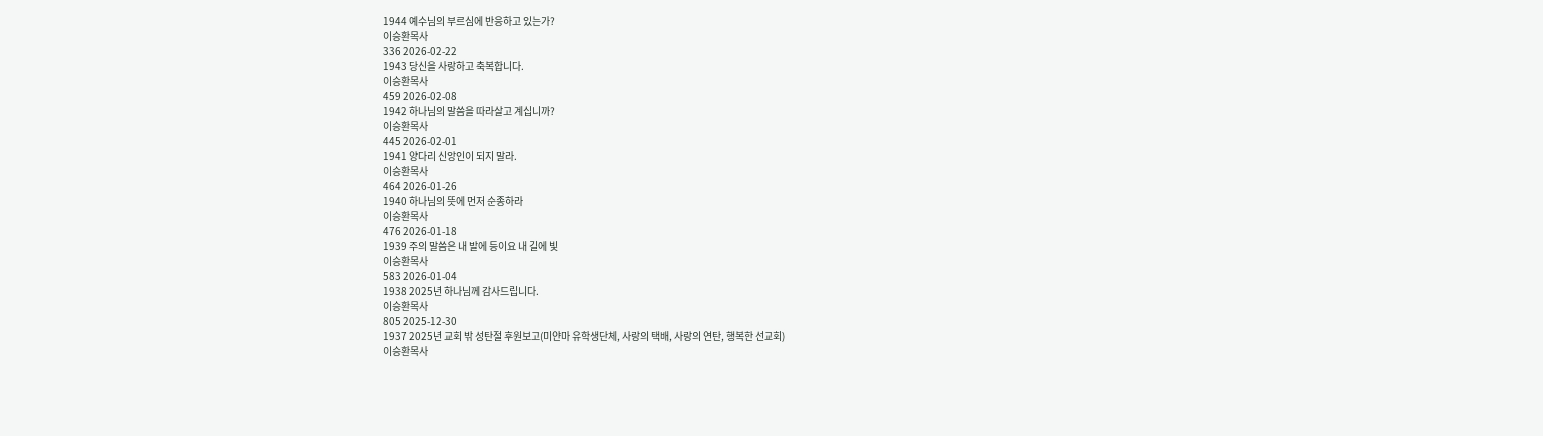1944 예수님의 부르심에 반응하고 있는가?
이승환목사
336 2026-02-22
1943 당신을 사랑하고 축복합니다.
이승환목사
459 2026-02-08
1942 하나님의 말씀을 따라살고 계십니까?
이승환목사
445 2026-02-01
1941 양다리 신앙인이 되지 말라.
이승환목사
464 2026-01-26
1940 하나님의 뜻에 먼저 순종하라
이승환목사
476 2026-01-18
1939 주의 말씀은 내 발에 등이요 내 길에 빛
이승환목사
583 2026-01-04
1938 2025년 하나님께 감사드립니다.
이승환목사
805 2025-12-30
1937 2025년 교회 밖 성탄절 후원보고(미얀마 유학생단체, 사랑의 택배, 사랑의 연탄, 행복한 선교회)
이승환목사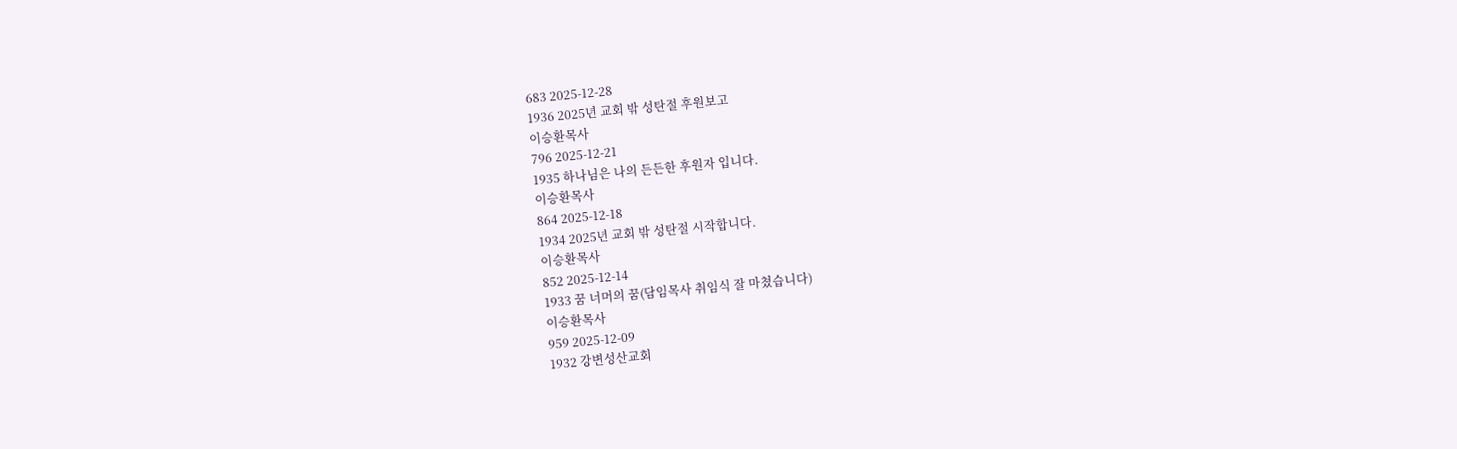683 2025-12-28
1936 2025년 교회 밖 성탄절 후원보고
이승환목사
796 2025-12-21
1935 하나님은 나의 든든한 후원자 입니다.
이승환목사
864 2025-12-18
1934 2025년 교회 밖 성탄절 시작합니다.
이승환목사
852 2025-12-14
1933 꿈 너머의 꿈(담임목사 취임식 잘 마쳤습니다)
이승환목사
959 2025-12-09
1932 강변성산교회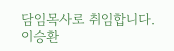담임목사로 취임합니다.
이승환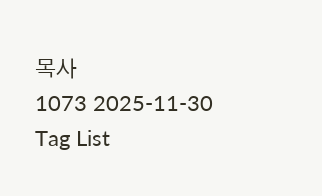목사
1073 2025-11-30
Tag List